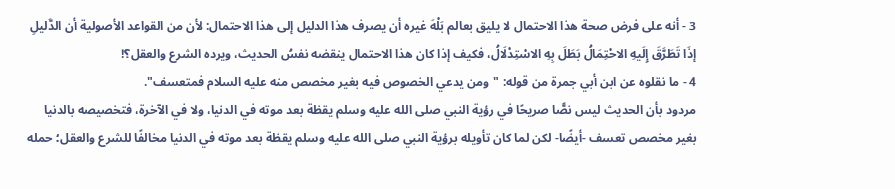3 - أنه على فرض صحة هذا الاحتمال لا يليق بعالم بَلْهَ غيره أن يصرف هذا الدليل إلى هذا الاحتمال: لأن من القواعد الأصولية أن الدَّليلِ إذَا تَطَرَّقَ إِلَيهِ الاحْتِمَالُ بَطَلَ بِهِ الاسْتِدْلَالُ، فكيف إذا كان هذا الاحتمال ينقضه نفسُ الحديث، ويرده الشرع والعقل؟!
4 - ما نقلوه عن ابن أبي جمرة من قوله: "ومن يدعي الخصوص فيه بغير مخصص منه عليه السلام فمتعسف".
مردود بأن الحديث ليس نصًّا صريحًا في رؤية النبي صلى الله عليه وسلم يقظة بعد موته في الدنيا، ولا في الآخرة، فتخصيصه بالدنيا بغير مخصص تعسف -أيضًا- لكن لما كان تأويله برؤية النبي صلى الله عليه وسلم يقظة بعد موته في الدنيا مخالفًا للشرع والعقل؛ حمله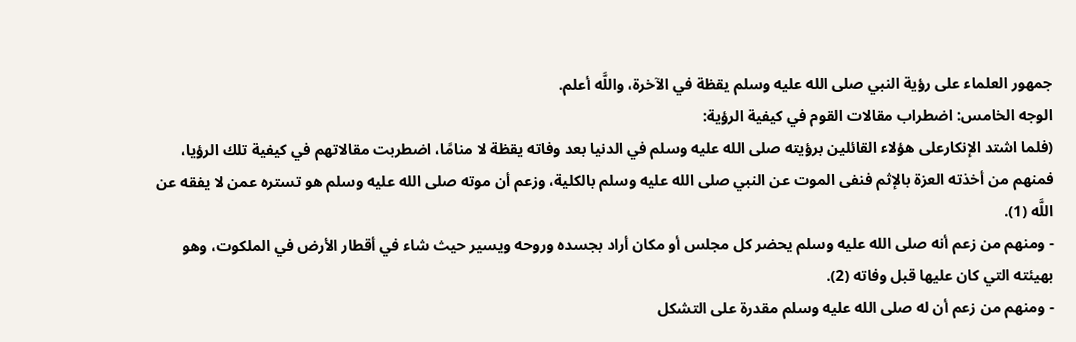جمهور العلماء على رؤية النبي صلى الله عليه وسلم يقظة في الآخرة، واللَّه أعلم.
الوجه الخامس: اضطراب مقالات القوم في كيفية الرؤية:
(فلما اشتد الإنكارعلى هؤلاء القائلين برؤيته صلى الله عليه وسلم في الدنيا بعد وفاته يقظة لا منامًا، اضطربت مقالاتهم في كيفية تلك الرؤيا، فمنهم من أخذته العزة بالإثم فنفى الموت عن النبي صلى الله عليه وسلم بالكلية، وزعم أن موته صلى الله عليه وسلم هو تستره عمن لا يفقه عن اللَّه (1).
- ومنهم من زعم أنه صلى الله عليه وسلم يحضر كل مجلس أو مكان أراد بجسده وروحه ويسير حيث شاء في أقطار الأرض في الملكوت، وهو بهيئته التي كان عليها قبل وفاته (2).
- ومنهم من زعم أن له صلى الله عليه وسلم مقدرة على التشكل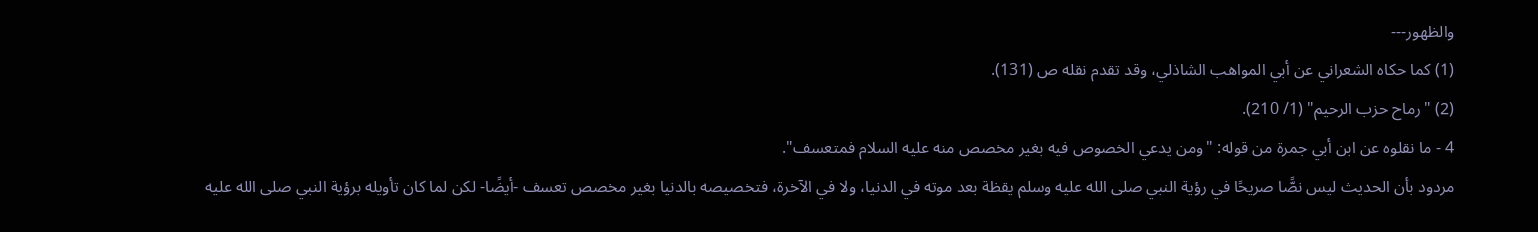والظهور---
(1) كما حكاه الشعراني عن أبي المواهب الشاذلي، وقد تقدم نقله ص (131).
(2) "رماح حزب الرحيم" (1/ 210).
4 - ما نقلوه عن ابن أبي جمرة من قوله: "ومن يدعي الخصوص فيه بغير مخصص منه عليه السلام فمتعسف".
مردود بأن الحديث ليس نصًّا صريحًا في رؤية النبي صلى الله عليه وسلم يقظة بعد موته في الدنيا، ولا في الآخرة، فتخصيصه بالدنيا بغير مخصص تعسف -أيضًا- لكن لما كان تأويله برؤية النبي صلى الله عليه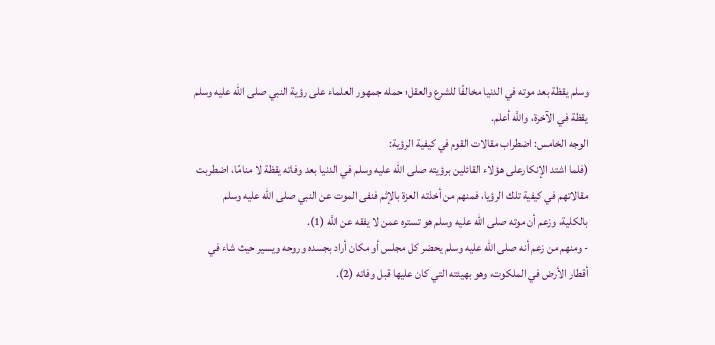وسلم يقظة بعد موته في الدنيا مخالفًا للشرع والعقل؛ حمله جمهور العلماء على رؤية النبي صلى الله عليه وسلم يقظة في الآخرة، واللَّه أعلم.
الوجه الخامس: اضطراب مقالات القوم في كيفية الرؤية:
(فلما اشتد الإنكارعلى هؤلاء القائلين برؤيته صلى الله عليه وسلم في الدنيا بعد وفاته يقظة لا منامًا، اضطربت مقالاتهم في كيفية تلك الرؤيا، فمنهم من أخذته العزة بالإثم فنفى الموت عن النبي صلى الله عليه وسلم بالكلية، وزعم أن موته صلى الله عليه وسلم هو تستره عمن لا يفقه عن اللَّه (1).
- ومنهم من زعم أنه صلى الله عليه وسلم يحضر كل مجلس أو مكان أراد بجسده وروحه ويسير حيث شاء في أقطار الأرض في الملكوت، وهو بهيئته التي كان عليها قبل وفاته (2).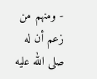- ومنهم من زعم أن له صلى الله عليه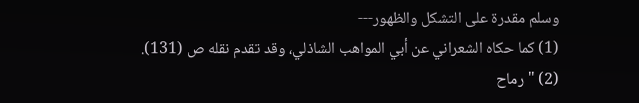وسلم مقدرة على التشكل والظهور---
(1) كما حكاه الشعراني عن أبي المواهب الشاذلي، وقد تقدم نقله ص (131).
(2) "رماح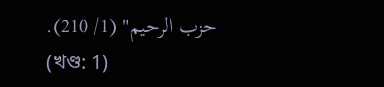حزب الرحيم" (1/ 210).
(খণ্ড: 1)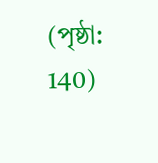(পৃষ্ঠা: 140)